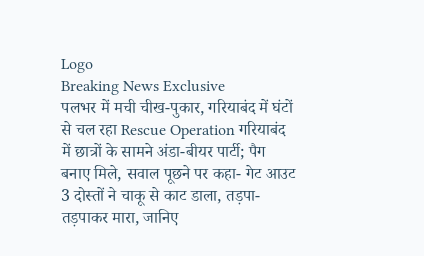Logo
Breaking News Exclusive
पलभर में मची चीख-पुकार, गरियाबंद में घंटों से चल रहा Rescue Operation गरियाबंद में छात्रों के सामने अंडा-बीयर पार्टी; पैग बनाए मिले, सवाल पूछने पर कहा- गेट आउट 3 दोस्तों ने चाकू से काट डाला, तड़पा-तड़पाकर मारा, जानिए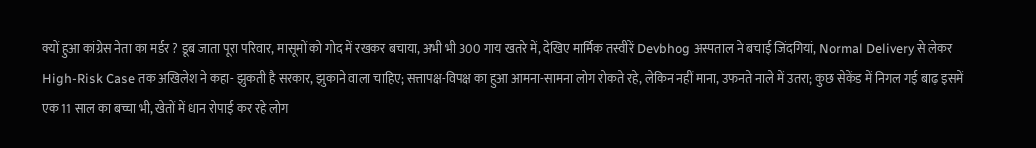क्यों हुआ कांग्रेस नेता का मर्डर ? डूब जाता पूरा परिवार, मासूमों को गोद में रखकर बचाया, अभी भी 300 गाय खतरे में, देखिए मार्मिक तस्वीरें Devbhog अस्पताल ने बचाई जिंदगियां, Normal Delivery से लेकर High-Risk Case तक अखिलेश ने कहा- झुकती है सरकार, झुकाने वाला चाहिए; सत्तापक्ष-विपक्ष का हुआ आमना-सामना लोग रोकते रहे, लेकिन नहीं माना, उफनते नाले में उतरा; कुछ सेकेंड में निगल गई बाढ़ इसमें एक 11 साल का बच्चा भी, खेतों में धान रोपाई कर रहे लोग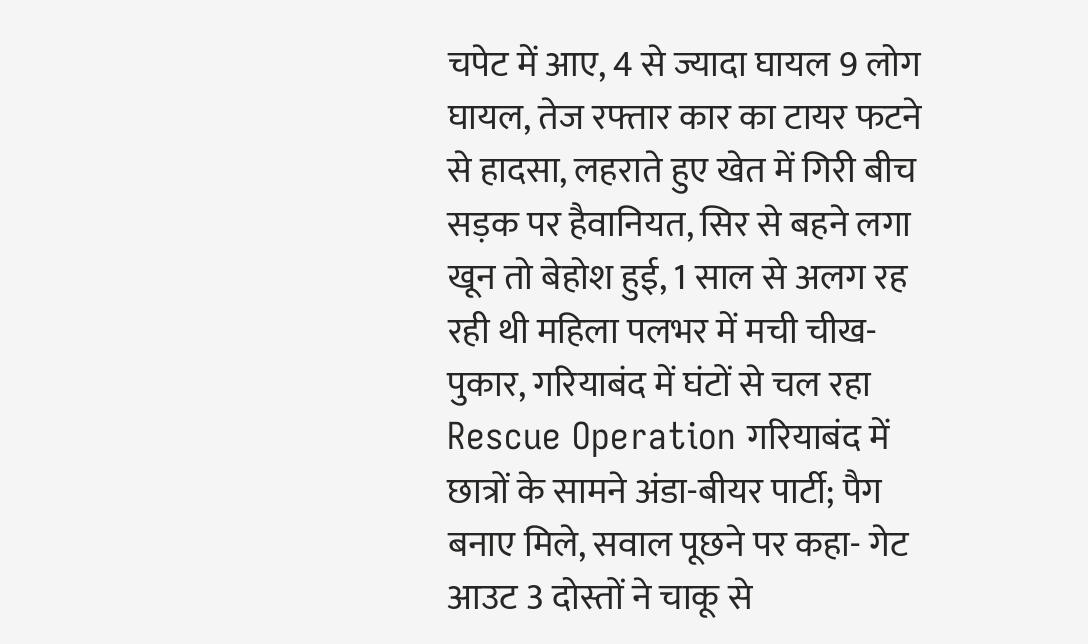चपेट में आए, 4 से ज्यादा घायल 9 लोग घायल, तेज रफ्तार कार का टायर फटने से हादसा, लहराते हुए खेत में गिरी बीच सड़क पर हैवानियत, सिर से बहने लगा खून तो बेहोश हुई, 1 साल से अलग रह रही थी महिला पलभर में मची चीख-पुकार, गरियाबंद में घंटों से चल रहा Rescue Operation गरियाबंद में छात्रों के सामने अंडा-बीयर पार्टी; पैग बनाए मिले, सवाल पूछने पर कहा- गेट आउट 3 दोस्तों ने चाकू से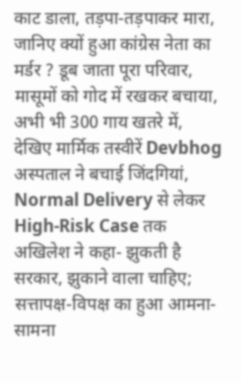काट डाला, तड़पा-तड़पाकर मारा, जानिए क्यों हुआ कांग्रेस नेता का मर्डर ? डूब जाता पूरा परिवार, मासूमों को गोद में रखकर बचाया, अभी भी 300 गाय खतरे में, देखिए मार्मिक तस्वीरें Devbhog अस्पताल ने बचाई जिंदगियां, Normal Delivery से लेकर High-Risk Case तक अखिलेश ने कहा- झुकती है सरकार, झुकाने वाला चाहिए; सत्तापक्ष-विपक्ष का हुआ आमना-सामना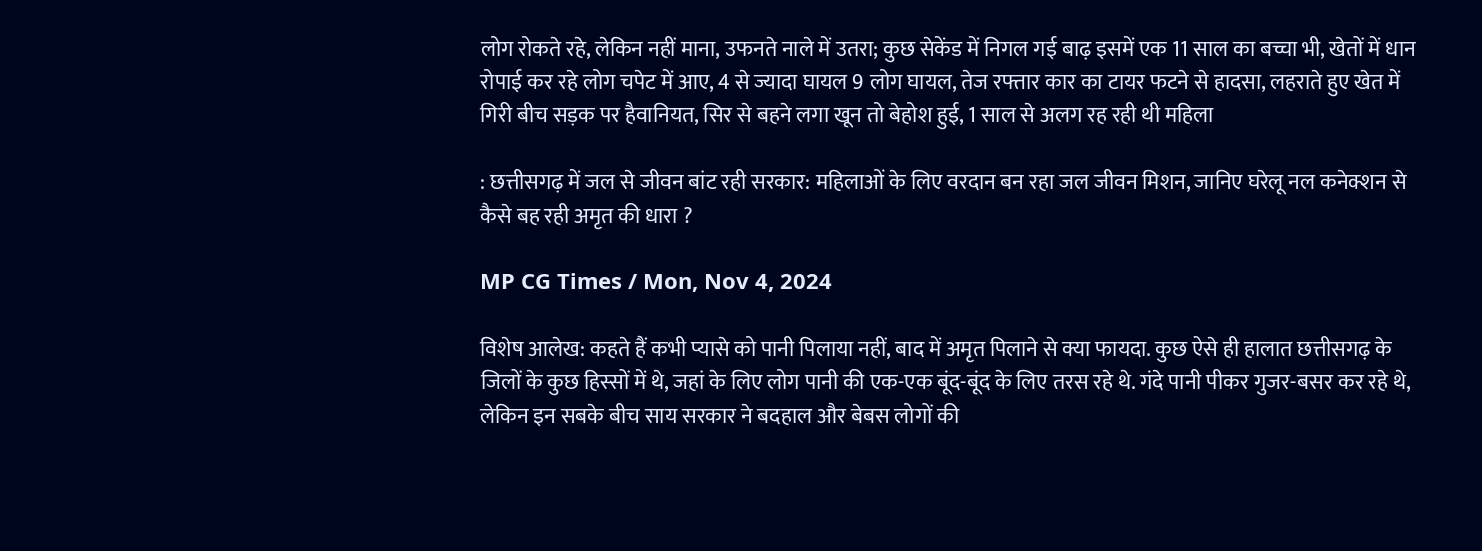लोग रोकते रहे, लेकिन नहीं माना, उफनते नाले में उतरा; कुछ सेकेंड में निगल गई बाढ़ इसमें एक 11 साल का बच्चा भी, खेतों में धान रोपाई कर रहे लोग चपेट में आए, 4 से ज्यादा घायल 9 लोग घायल, तेज रफ्तार कार का टायर फटने से हादसा, लहराते हुए खेत में गिरी बीच सड़क पर हैवानियत, सिर से बहने लगा खून तो बेहोश हुई, 1 साल से अलग रह रही थी महिला

: छत्तीसगढ़ में जल से जीवन बांट रही सरकार: महिलाओं के लिए वरदान बन रहा जल जीवन मिशन, जानिए घरेलू नल कनेक्शन से कैसे बह रही अमृत की धारा ?

MP CG Times / Mon, Nov 4, 2024

विशेष आलेख: कहते हैं कभी प्यासे को पानी पिलाया नहीं, बाद में अमृत पिलाने से क्या फायदा. कुछ ऐसे ही हालात छत्तीसगढ़ के जिलों के कुछ हिस्सों में थे, जहां के लिए लोग पानी की एक-एक बूंद-बूंद के लिए तरस रहे थे. गंदे पानी पीकर गुजर-बसर कर रहे थे, लेकिन इन सबके बीच साय सरकार ने बदहाल और बेबस लोगों की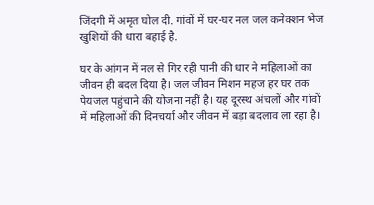जिंदगी में अमृत घोल दी. गांवों में घर-घर नल जल कनेक्शन भेज खुशियों की धारा बहाई है.

घर के आंगन में नल से गिर रही पानी की धार ने महिलाओं का जीवन ही बदल दिया है। जल जीवन मिशन महज हर घर तक पेयजल पहुंचाने की योजना नहीं है। यह दूरस्थ अंचलों और गांवों में महिलाओं की दिनचर्या और जीवन में बड़ा बदलाव ला रहा है।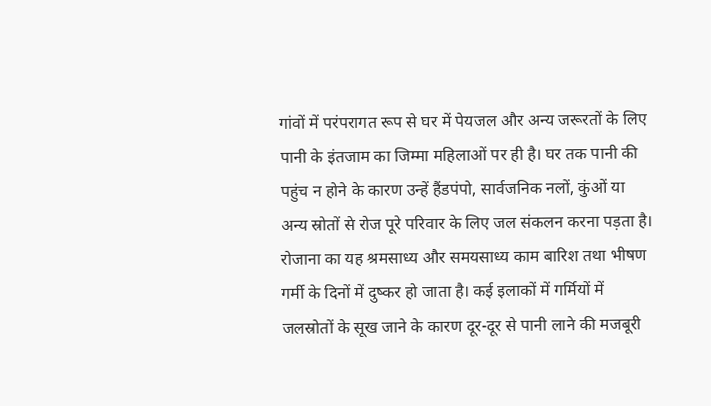गांवों में परंपरागत रूप से घर में पेयजल और अन्य जरूरतों के लिए पानी के इंतजाम का जिम्मा महिलाओं पर ही है। घर तक पानी की पहुंच न होने के कारण उन्हें हैंडपंपो, सार्वजनिक नलों, कुंओं या अन्य स्रोतों से रोज पूरे परिवार के लिए जल संकलन करना पड़ता है। रोजाना का यह श्रमसाध्य और समयसाध्य काम बारिश तथा भीषण गर्मी के दिनों में दुष्कर हो जाता है। कई इलाकों में गर्मियों में जलस्रोतों के सूख जाने के कारण दूर-दूर से पानी लाने की मजबूरी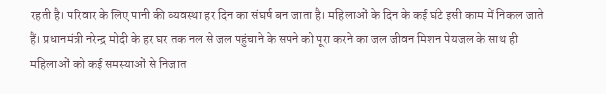रहती है। परिवार के लिए पानी की व्यवस्था हर दिन का संघर्ष बन जाता है। महिलाओं के दिन के कई घंटे इसी काम में निकल जाते हैं। प्रधानमंत्री नरेन्द्र मोदी के हर घर तक नल से जल पहुंचाने के सपने को पूरा करने का जल जीवन मिशन पेयजल के साथ ही महिलाओं को कई समस्याओं से निजात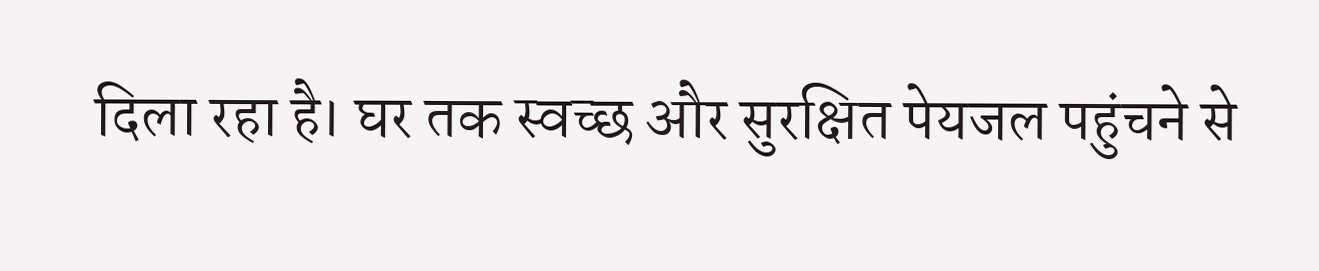दिला रहा है। घर तक स्वच्छ और सुरक्षित पेयजल पहुंचने से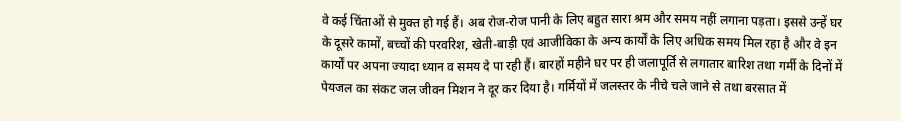वे कई चिंताओं से मुक्त हो गई हैं। अब रोज-रोज पानी के लिए बहुत सारा श्रम और समय नहीं लगाना पड़ता। इससे उन्हें घर के दूसरे कामों, बच्चों की परवरिश, खेती-बाड़ी एवं आजीविका के अन्य कार्यों के लिए अधिक समय मिल रहा है और वे इन कार्यों पर अपना ज्यादा ध्यान व समय दे पा रही हैं। बारहों महीने घर पर ही जलापूर्ति से लगातार बारिश तथा गर्मी के दिनों में पेयजल का संकट जल जीवन मिशन ने दूर कर दिया है। गर्मियों में जलस्तर के नीचे चले जाने से तथा बरसात में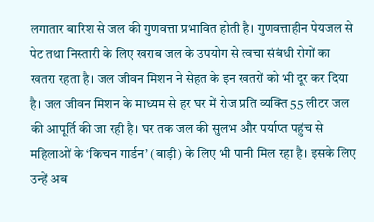लगातार बारिश से जल की गुणवत्ता प्रभावित होती है। गुणवत्ताहीन पेयजल से पेट तथा निस्तारी के लिए खराब जल के उपयोग से त्वचा संबंधी रोगों का खतरा रहता है। जल जीवन मिशन ने सेहत के इन खतरों को भी दूर कर दिया है। जल जीवन मिशन के माध्यम से हर घर में रोज प्रति व्यक्ति 55 लीटर जल की आपूर्ति की जा रही है। घर तक जल की सुलभ और पर्याप्त पहुंच से महिलाओं के ‘किचन गार्डन’ (बाड़ी) के लिए भी पानी मिल रहा है। इसके लिए उन्हें अब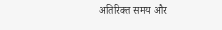अतिरिक्त समय और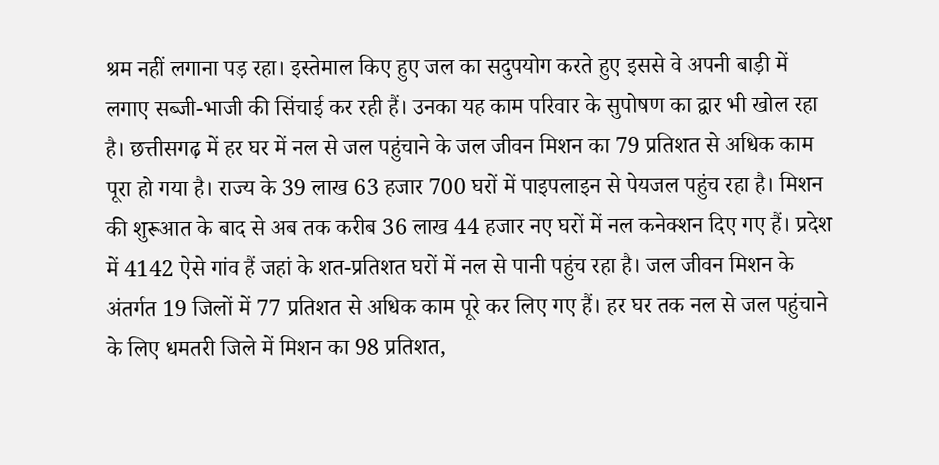श्रम नहीं लगाना पड़ रहा। इस्तेमाल किए हुए जल का सदुपयोग करते हुए इससे वे अपनी बाड़ी में लगाए सब्जी-भाजी की सिंचाई कर रही हैं। उनका यह काम परिवार के सुपोषण का द्वार भी खोल रहा है। छत्तीसगढ़ में हर घर में नल से जल पहुंचाने के जल जीवन मिशन का 79 प्रतिशत से अधिक काम पूरा हो गया है। राज्य के 39 लाख 63 हजार 700 घरों में पाइपलाइन से पेयजल पहुंच रहा है। मिशन की शुरूआत के बाद से अब तक करीब 36 लाख 44 हजार नए घरों में नल कनेक्शन दिए गए हैं। प्रदेश में 4142 ऐसे गांव हैं जहां के शत-प्रतिशत घरों में नल से पानी पहुंच रहा है। जल जीवन मिशन के अंतर्गत 19 जिलों में 77 प्रतिशत से अधिक काम पूरे कर लिए गए हैं। हर घर तक नल से जल पहुंचाने के लिए धमतरी जिले में मिशन का 98 प्रतिशत,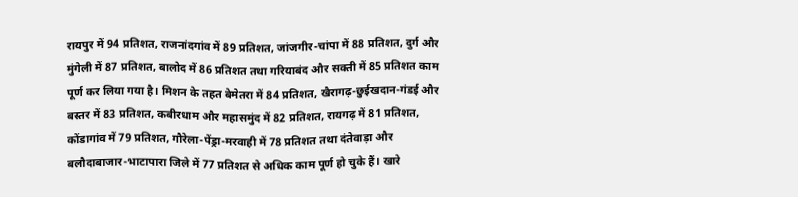रायपुर में 94 प्रतिशत, राजनांदगांव में 89 प्रतिशत, जांजगीर-चांपा में 88 प्रतिशत, दुर्ग और मुंगेली में 87 प्रतिशत, बालोद में 86 प्रतिशत तथा गरियाबंद और सक्ती में 85 प्रतिशत काम पूर्ण कर लिया गया है। मिशन के तहत बेमेतरा में 84 प्रतिशत, खैरागढ़-छुईखदान-गंडई और बस्तर में 83 प्रतिशत, कबीरधाम और महासमुंद में 82 प्रतिशत, रायगढ़ में 81 प्रतिशत, कोंडागांव में 79 प्रतिशत, गौरेला-पेंड्रा-मरवाही में 78 प्रतिशत तथा दंतेवाड़ा और बलौदाबाजार-भाटापारा जिले में 77 प्रतिशत से अधिक काम पूर्ण हो चुके हैं। खारे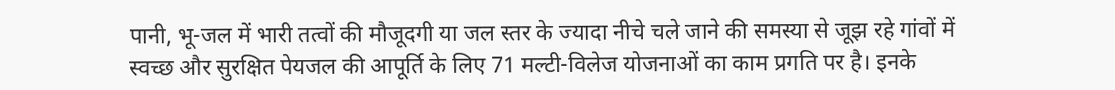पानी, भू-जल में भारी तत्वों की मौजूदगी या जल स्तर के ज्यादा नीचे चले जाने की समस्या से जूझ रहे गांवों में स्वच्छ और सुरक्षित पेयजल की आपूर्ति के लिए 71 मल्टी-विलेज योजनाओं का काम प्रगति पर है। इनके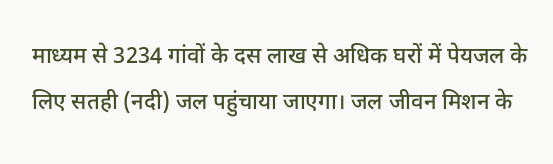माध्यम से 3234 गांवों के दस लाख से अधिक घरों में पेयजल के लिए सतही (नदी) जल पहुंचाया जाएगा। जल जीवन मिशन के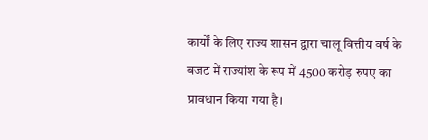कार्यों के लिए राज्य शासन द्वारा चालू वित्तीय वर्ष के बजट में राज्यांश के रूप में 4500 करोड़ रुपए का प्रावधान किया गया है।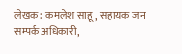लेखक: कमलेश साहू, सहायक जन सम्पर्क अधिकारी,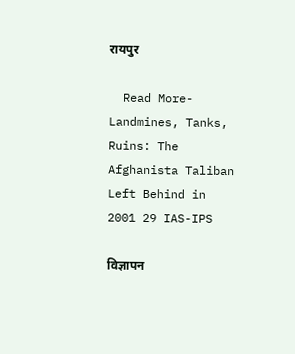रायपुर

  Read More- Landmines, Tanks, Ruins: The Afghanista Taliban Left Behind in 2001 29 IAS-IPS

विज्ञापन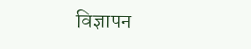विज्ञापन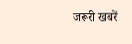जरूरी खबरें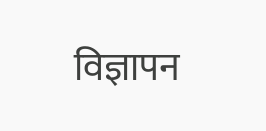विज्ञापन